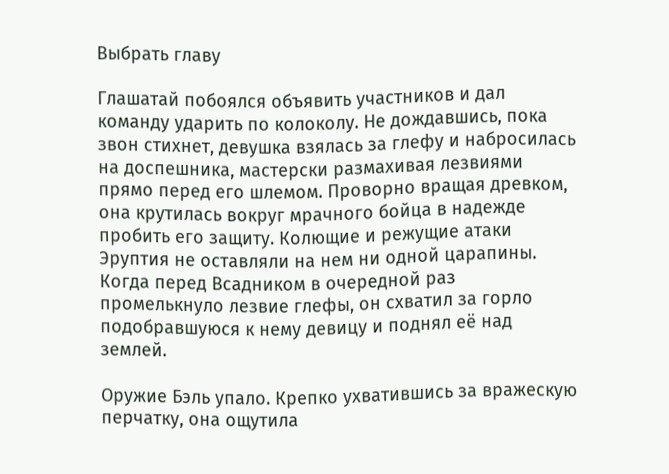Выбрать главу

Глашатай побоялся объявить участников и дал команду ударить по колоколу. Не дождавшись, пока звон стихнет, девушка взялась за глефу и набросилась на доспешника, мастерски размахивая лезвиями прямо перед его шлемом. Проворно вращая древком, она крутилась вокруг мрачного бойца в надежде пробить его защиту. Колющие и режущие атаки Эруптия не оставляли на нем ни одной царапины. Когда перед Всадником в очередной раз промелькнуло лезвие глефы, он схватил за горло подобравшуюся к нему девицу и поднял её над землей.

Оружие Бэль упало. Крепко ухватившись за вражескую перчатку, она ощутила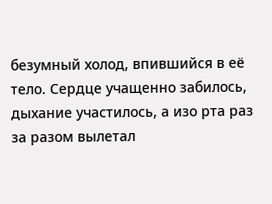безумный холод, впившийся в её тело. Сердце учащенно забилось, дыхание участилось, а изо рта раз за разом вылетал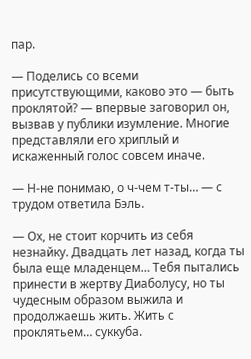пар.

— Поделись со всеми присутствующими, каково это — быть проклятой? — впервые заговорил он, вызвав у публики изумление. Многие представляли его хриплый и искаженный голос совсем иначе.

— Н-не понимаю, о ч-чем т-ты… — с трудом ответила Бэль.

— Ох, не стоит корчить из себя незнайку. Двадцать лет назад, когда ты была еще младенцем… Тебя пытались принести в жертву Диаболусу, но ты чудесным образом выжила и продолжаешь жить. Жить с проклятьем… суккуба.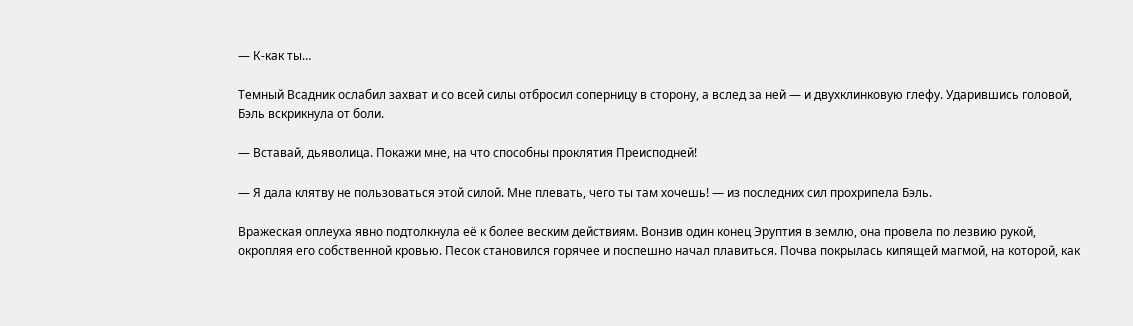— К-как ты…

Темный Всадник ослабил захват и со всей силы отбросил соперницу в сторону, а вслед за ней — и двухклинковую глефу. Ударившись головой, Бэль вскрикнула от боли.

— Вставай, дьяволица. Покажи мне, на что способны проклятия Преисподней!

— Я дала клятву не пользоваться этой силой. Мне плевать, чего ты там хочешь! — из последних сил прохрипела Бэль.

Вражеская оплеуха явно подтолкнула её к более веским действиям. Вонзив один конец Эруптия в землю, она провела по лезвию рукой, окропляя его собственной кровью. Песок становился горячее и поспешно начал плавиться. Почва покрылась кипящей магмой, на которой, как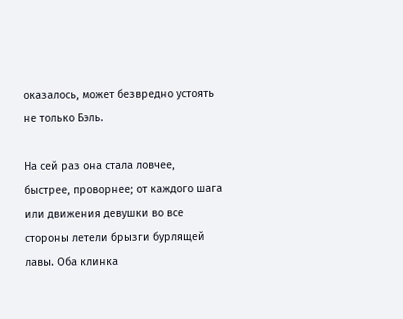оказалось, может безвредно устоять не только Бэль.

На сей раз она стала ловчее, быстрее, проворнее; от каждого шага или движения девушки во все стороны летели брызги бурлящей лавы. Оба клинка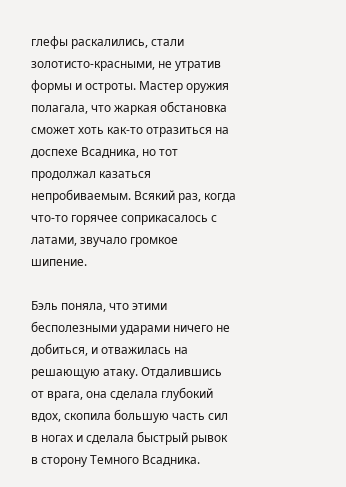глефы раскалились, стали золотисто-красными, не утратив формы и остроты. Мастер оружия полагала, что жаркая обстановка сможет хоть как-то отразиться на доспехе Всадника, но тот продолжал казаться непробиваемым. Всякий раз, когда что-то горячее соприкасалось с латами, звучало громкое шипение.

Бэль поняла, что этими бесполезными ударами ничего не добиться, и отважилась на решающую атаку. Отдалившись от врага, она сделала глубокий вдох, скопила большую часть сил в ногах и сделала быстрый рывок в сторону Темного Всадника.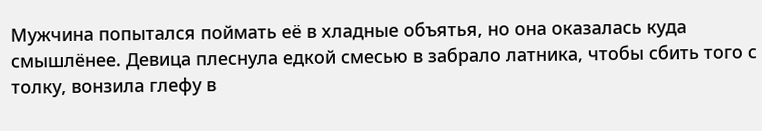Мужчина попытался поймать её в хладные объятья, но она оказалась куда смышлёнее. Девица плеснула едкой смесью в забрало латника, чтобы сбить того с толку, вонзила глефу в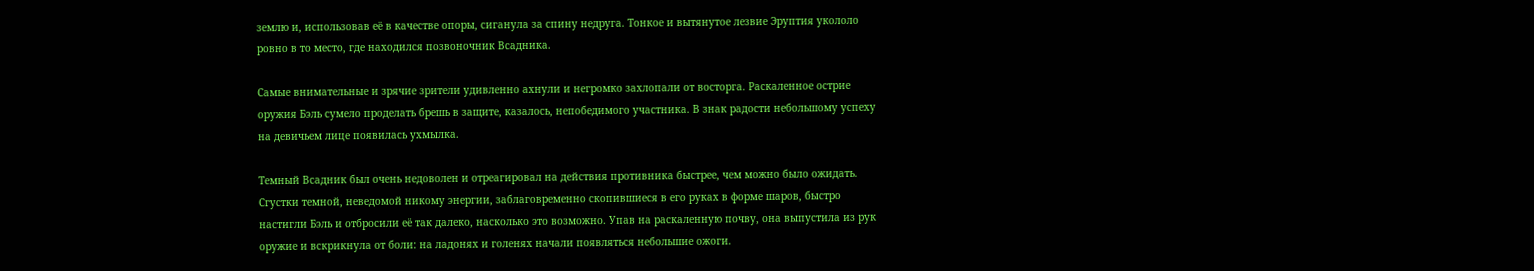землю и, использовав её в качестве опоры, сиганула за спину недруга. Тонкое и вытянутое лезвие Эруптия укололо ровно в то место, где находился позвоночник Всадника.

Самые внимательные и зрячие зрители удивленно ахнули и негромко захлопали от восторга. Раскаленное острие оружия Бэль сумело проделать брешь в защите, казалось, непобедимого участника. В знак радости небольшому успеху на девичьем лице появилась ухмылка.

Темный Всадник был очень недоволен и отреагировал на действия противника быстрее, чем можно было ожидать. Сгустки темной, неведомой никому энергии, заблаговременно скопившиеся в его руках в форме шаров, быстро настигли Бэль и отбросили её так далеко, насколько это возможно. Упав на раскаленную почву, она выпустила из рук оружие и вскрикнула от боли: на ладонях и голенях начали появляться небольшие ожоги.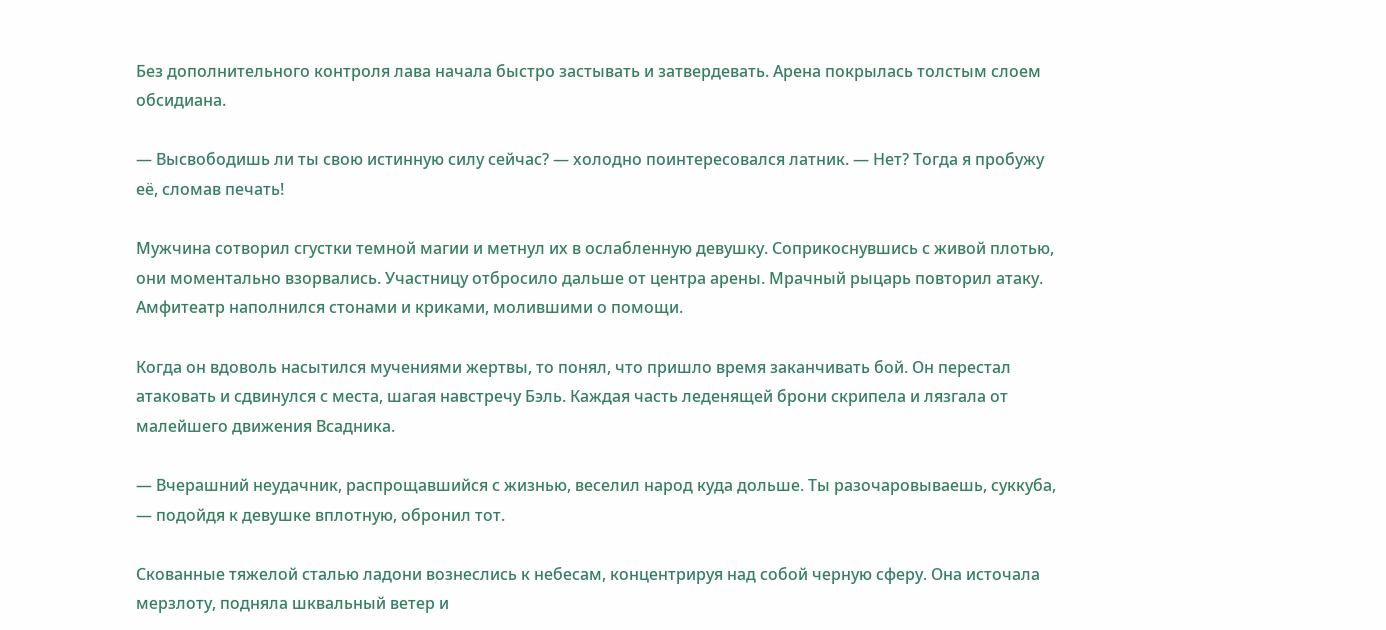Без дополнительного контроля лава начала быстро застывать и затвердевать. Арена покрылась толстым слоем обсидиана.

— Высвободишь ли ты свою истинную силу сейчас? — холодно поинтересовался латник. — Нет? Тогда я пробужу её, сломав печать!

Мужчина сотворил сгустки темной магии и метнул их в ослабленную девушку. Соприкоснувшись с живой плотью, они моментально взорвались. Участницу отбросило дальше от центра арены. Мрачный рыцарь повторил атаку. Амфитеатр наполнился стонами и криками, молившими о помощи.

Когда он вдоволь насытился мучениями жертвы, то понял, что пришло время заканчивать бой. Он перестал атаковать и сдвинулся с места, шагая навстречу Бэль. Каждая часть леденящей брони скрипела и лязгала от малейшего движения Всадника.

— Вчерашний неудачник, распрощавшийся с жизнью, веселил народ куда дольше. Ты разочаровываешь, суккуба, — подойдя к девушке вплотную, обронил тот.

Скованные тяжелой сталью ладони вознеслись к небесам, концентрируя над собой черную сферу. Она источала мерзлоту, подняла шквальный ветер и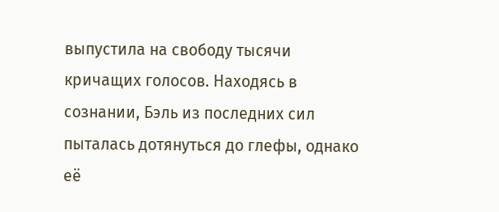выпустила на свободу тысячи кричащих голосов. Находясь в сознании, Бэль из последних сил пыталась дотянуться до глефы, однако её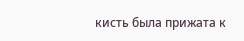кисть была прижата к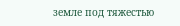земле под тяжестью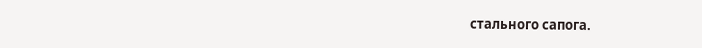стального сапога.